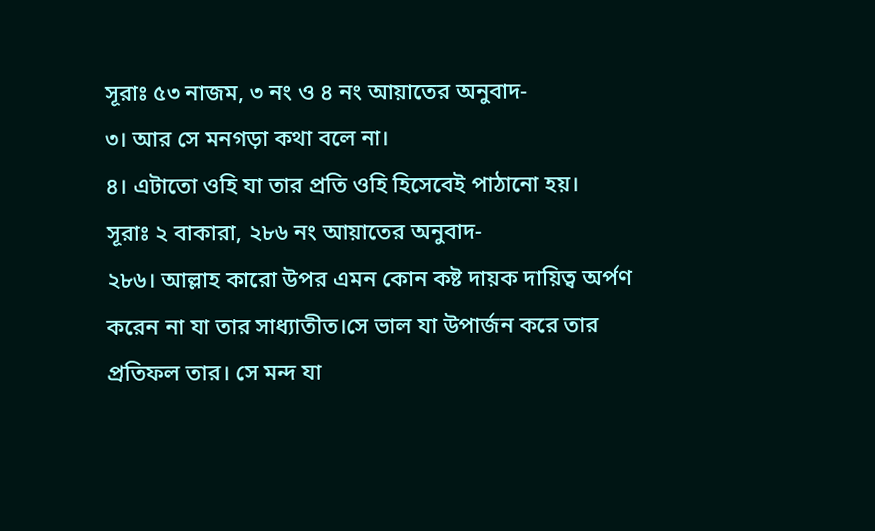সূরাঃ ৫৩ নাজম, ৩ নং ও ৪ নং আয়াতের অনুবাদ-
৩। আর সে মনগড়া কথা বলে না।
৪। এটাতো ওহি যা তার প্রতি ওহি হিসেবেই পাঠানো হয়।
সূরাঃ ২ বাকারা, ২৮৬ নং আয়াতের অনুবাদ-
২৮৬। আল্লাহ কারো উপর এমন কোন কষ্ট দায়ক দায়িত্ব অর্পণ করেন না যা তার সাধ্যাতীত।সে ভাল যা উপার্জন করে তার প্রতিফল তার। সে মন্দ যা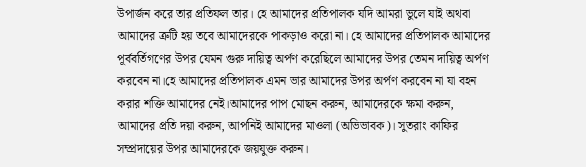উপার্জন করে তার প্রতিফল তার। হে আমাদের প্রতিপালক যদি আমরা ভুলে যাই অথবা আমাদের ত্রুটি হয় তবে আমাদেরকে পাকড়াও করো না। হে আমাদের প্রতিপালক আমাদের পূর্ববর্তিগণের উপর যেমন গুরু দায়িত্ব অর্পণ করেছিলে আমাদের উপর তেমন দায়িত্ব অর্পণ করবেন না।হে আমাদের প্রতিপালক এমন ভার আমাদের উপর অর্পণ করবেন না যা বহন করার শক্তি আমাদের নেই।আমাদের পাপ মোছন করুন, আমাদেরকে ক্ষমা করুন, আমাদের প্রতি দয়া করুন, আপনিই আমাদের মাওলা (অভিভাবক)। সুতরাং কাফির সম্প্রদায়ের উপর আমাদেরকে জয়যুক্ত করুন।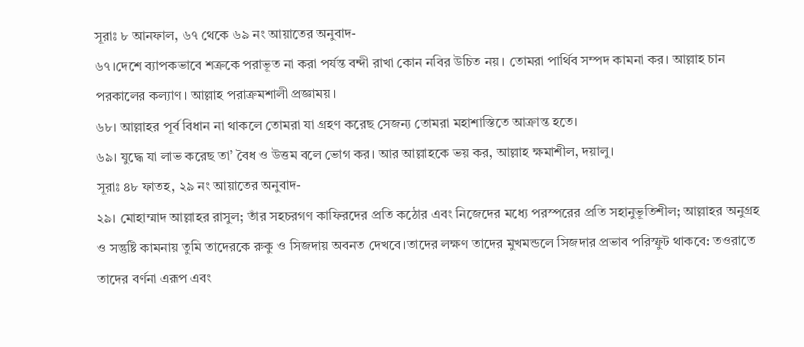সূরাঃ ৮ আনফাল, ৬৭ থেকে ৬৯ নং আয়াতের অনুবাদ-
৬৭।দেশে ব্যাপকভাবে শত্রুকে পরাভূত না করা পর্যন্ত বন্দী রাখা কোন নবির উচিত নয়। তোমরা পার্থিব সম্পদ কামনা কর। আল্লাহ চান পরকালের কল্যাণ। আল্লাহ পরাক্রমশালী প্রজ্ঞাময়।
৬৮। আল্লাহর পূর্ব বিধান না থাকলে তোমরা যা গ্রহণ করেছ সেজন্য তোমরা মহাশাস্তিতে আক্রান্ত হতে।
৬৯। যুদ্ধে যা লাভ করেছ তা’ বৈধ ও উত্তম বলে ভোগ কর। আর আল্লাহকে ভয় কর, আল্লাহ ক্ষমাশীল, দয়ালু।
সূরাঃ ৪৮ ফাতহ, ২৯ নং আয়াতের অনুবাদ-
২৯। মোহাম্মাদ আল্লাহর রাসুল; তাঁর সহচরগণ কাফিরদের প্রতি কঠোর এবং নিজেদের মধ্যে পরস্পরের প্রতি সহানুভূতিশীল; আল্লাহর অনুগ্রহ ও সন্তুষ্টি কামনায় তুমি তাদেরকে রুকু ও সিজদায় অবনত দেখবে।তাদের লক্ষণ তাদের মুখমন্ডলে সিজদার প্রভাব পরিস্ফুট থাকবে: তওরাতে তাদের বর্ণনা এরূপ এবং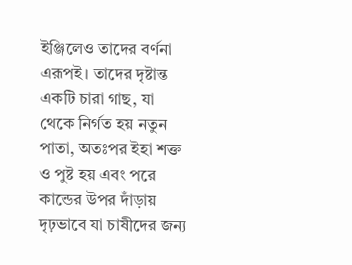ইঞ্জিলেও তাদের বর্ণনা এরূপই। তাদের দৃষ্টান্ত একটি চারা গাছ, যা থেকে নির্গত হয় নতুন পাতা, অতঃপর ইহা শক্ত ও পুষ্ট হয় এবং পরে কান্ডের উপর দাঁড়ায় দৃঢ়ভাবে যা চাষীদের জন্য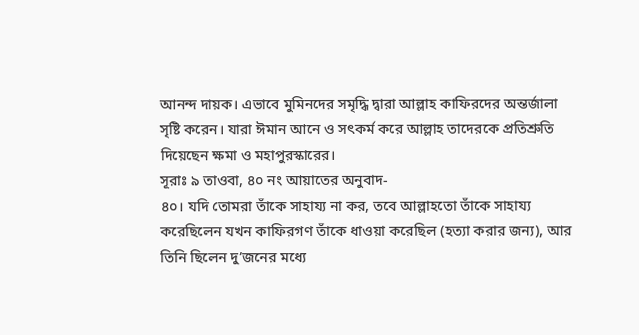আনন্দ দায়ক। এভাবে মুমিনদের সমৃদ্ধি দ্বারা আল্লাহ কাফিরদের অন্তর্জালা সৃষ্টি করেন। যারা ঈমান আনে ও সৎকর্ম করে আল্লাহ তাদেরকে প্রতিশ্রুতি দিয়েছেন ক্ষমা ও মহাপুরস্কারের।
সূরাঃ ৯ তাওবা, ৪০ নং আয়াতের অনুবাদ-
৪০। যদি তোমরা তাঁকে সাহায্য না কর, তবে আল্লাহতো তাঁকে সাহায্য করেছিলেন যখন কাফিরগণ তাঁকে ধাওয়া করেছিল (হত্যা করার জন্য), আর তিনি ছিলেন দু’জনের মধ্যে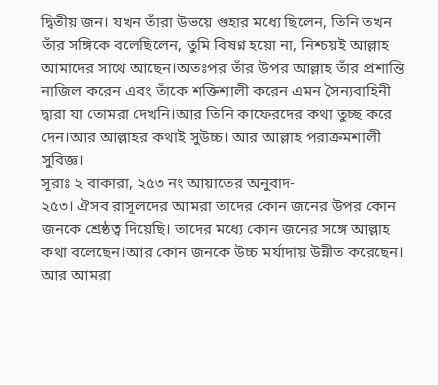দ্বিতীয় জন। যখন তাঁরা উভয়ে গুহার মধ্যে ছিলেন, তিনি তখন তাঁর সঙ্গিকে বলেছিলেন, তুমি বিষণ্ন হয়ো না, নিশ্চয়ই আল্লাহ আমাদের সাথে আছেন।অতঃপর তাঁর উপর আল্লাহ তাঁর প্রশান্তি নাজিল করেন এবং তাঁকে শক্তিশালী করেন এমন সৈন্যবাহিনী দ্বারা যা তোমরা দেখনি।আর তিনি কাফেরদের কথা তুচ্ছ করে দেন।আর আল্লাহর কথাই সুউচ্চ। আর আল্লাহ পরাক্রমশালী সুবিজ্ঞ।
সূরাঃ ২ বাকারা, ২৫৩ নং আয়াতের অনুবাদ-
২৫৩। ঐসব রাসূলদের আমরা তাদের কোন জনের উপর কোন জনকে শ্রেষ্ঠত্ব দিয়েছি। তাদের মধ্যে কোন জনের সঙ্গে আল্লাহ কথা বলেছেন।আর কোন জনকে উচ্চ মর্যাদায় উন্নীত করেছেন। আর আমরা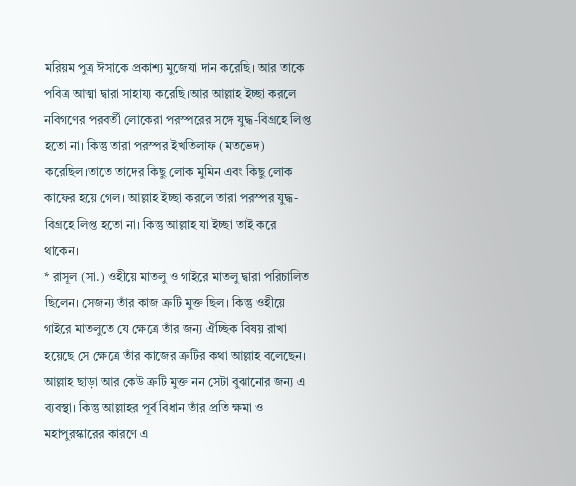মরিয়ম পুত্র ঈসাকে প্রকাশ্য মুজেযা দান করেছি। আর তাকে পবিত্র আত্মা দ্বারা সাহায্য করেছি।আর আল্লাহ ইচ্ছা করলে নবিগণের পরবর্তী লোকেরা পরস্পরের সঙ্গে যুদ্ধ-বিগ্রহে লিপ্ত হতো না। কিন্তু তারা পরস্পর ইখতিলাফ (মতভেদ) করেছিল।তাতে তাদের কিছু লোক মুমিন এবং কিছু লোক কাফের হয়ে গেল। আল্লাহ ইচ্ছা করলে তারা পরস্পর যুদ্ধ-বিগ্রহে লিপ্ত হতো না। কিন্তু আল্লাহ যা ইচ্ছা তাই করে থাকেন।
* রাসূল (সা.) ওহীয়ে মাতলু ও গাইরে মাতলু দ্বারা পরিচালিত ছিলেন। সেজন্য তাঁর কাজ ত্রুটি মুক্ত ছিল। কিন্তু ওহীয়ে গাইরে মাতলুতে যে ক্ষেত্রে তাঁর জন্য ঐচ্ছিক বিষয় রাখা হয়েছে সে ক্ষেত্রে তাঁর কাজের ত্রুটির কথা আল্লাহ বলেছেন। আল্লাহ ছাড়া আর কেউ ত্রুটি মুক্ত নন সেটা বুঝানোর জন্য এ ব্যবস্থা। কিন্তু আল্লাহর পূর্ব বিধান তাঁর প্রতি ক্ষমা ও মহাপুরস্কারের কারণে এ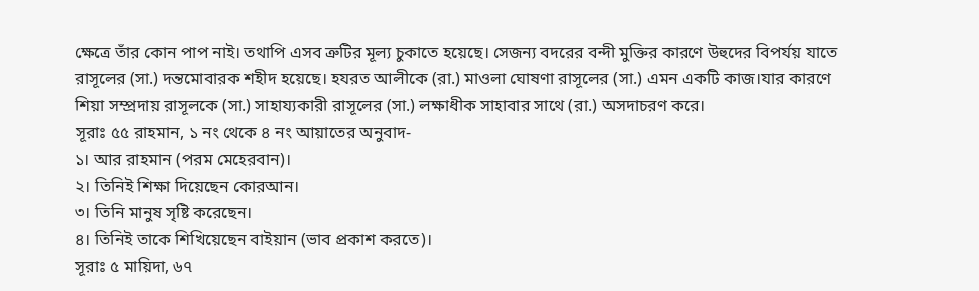ক্ষেত্রে তাঁর কোন পাপ নাই। তথাপি এসব ত্রুটির মূল্য চুকাতে হয়েছে। সেজন্য বদরের বন্দী মুক্তির কারণে উহুদের বিপর্যয় যাতে রাসূলের (সা.) দন্তমোবারক শহীদ হয়েছে। হযরত আলীকে (রা.) মাওলা ঘোষণা রাসূলের (সা.) এমন একটি কাজ।যার কারণে শিয়া সম্প্রদায় রাসূলকে (সা.) সাহায্যকারী রাসূলের (সা.) লক্ষাধীক সাহাবার সাথে (রা.) অসদাচরণ করে।
সূরাঃ ৫৫ রাহমান, ১ নং থেকে ৪ নং আয়াতের অনুবাদ-
১। আর রাহমান (পরম মেহেরবান)।
২। তিনিই শিক্ষা দিয়েছেন কোরআন।
৩। তিনি মানুষ সৃষ্টি করেছেন।
৪। তিনিই তাকে শিখিয়েছেন বাইয়ান (ভাব প্রকাশ করতে)।
সূরাঃ ৫ মায়িদা, ৬৭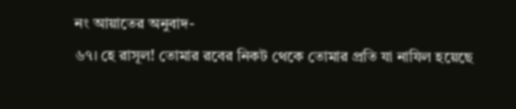নং আয়াতের অনুবাদ-
৬৭। হে রাসূল! তোমার রবের নিকট থেকে তোমার প্রতি যা নাযিল হয়েছে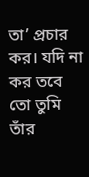তা’ প্রচার কর। যদি না কর তবে তো তুমি তাঁর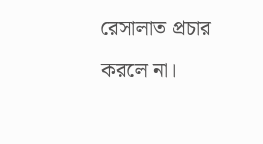রেসালাত প্রচার করলে না।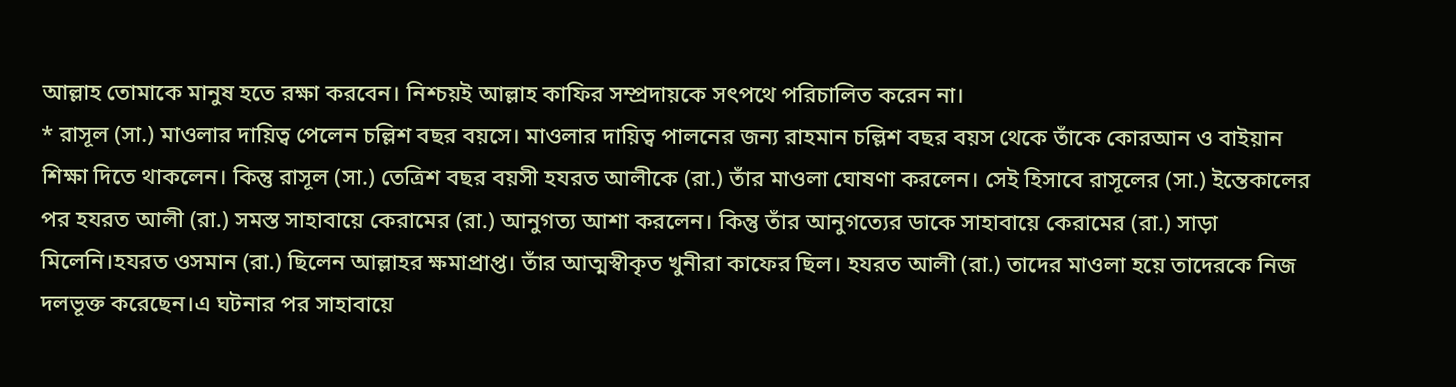আল্লাহ তোমাকে মানুষ হতে রক্ষা করবেন। নিশ্চয়ই আল্লাহ কাফির সম্প্রদায়কে সৎপথে পরিচালিত করেন না।
* রাসূল (সা.) মাওলার দায়িত্ব পেলেন চল্লিশ বছর বয়সে। মাওলার দায়িত্ব পালনের জন্য রাহমান চল্লিশ বছর বয়স থেকে তাঁকে কোরআন ও বাইয়ান শিক্ষা দিতে থাকলেন। কিন্তু রাসূল (সা.) তেত্রিশ বছর বয়সী হযরত আলীকে (রা.) তাঁর মাওলা ঘোষণা করলেন। সেই হিসাবে রাসূলের (সা.) ইন্তেকালের পর হযরত আলী (রা.) সমস্ত সাহাবায়ে কেরামের (রা.) আনুগত্য আশা করলেন। কিন্তু তাঁর আনুগত্যের ডাকে সাহাবায়ে কেরামের (রা.) সাড়া মিলেনি।হযরত ওসমান (রা.) ছিলেন আল্লাহর ক্ষমাপ্রাপ্ত। তাঁর আত্মস্বীকৃত খুনীরা কাফের ছিল। হযরত আলী (রা.) তাদের মাওলা হয়ে তাদেরকে নিজ দলভূক্ত করেছেন।এ ঘটনার পর সাহাবায়ে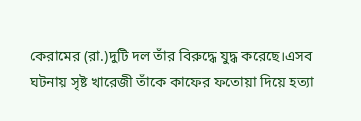কেরামের (রা.)দুটি দল তাঁর বিরুদ্ধে যুদ্ধ করেছে।এসব ঘটনায় সৃষ্ট খারেজী তাঁকে কাফের ফতোয়া দিয়ে হত্যা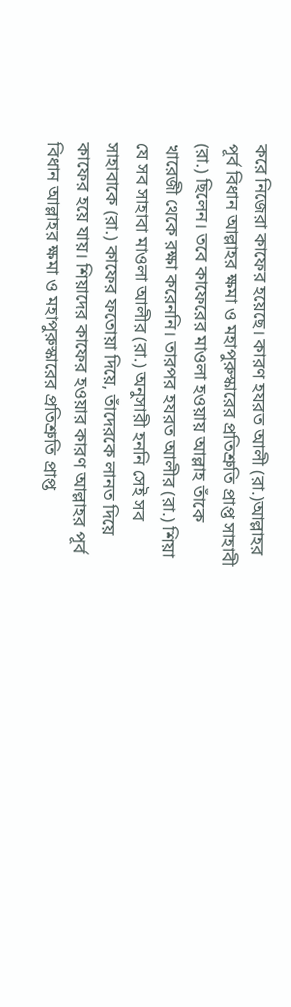করে নিজেরা কাফের হয়েছে। কারণ হযরত আলী (রা.)আল্লাহর পূর্ব বিধান আল্লাহর ক্ষমা ও মহাপুরুস্কারের প্রতিশ্রুতি প্রাপ্ত সাহাবী (রা.) ছিলেন। তবে কাফেরের মাওলা হওয়ায় আল্লাহ তাঁকে খারেজী থেকে রক্ষা করেননি। তারপর হযরত আলীর (রা.) শিয়া যে সব সাহাবা মাওলা আলীর (রা.) অনুসারী হননি সেই সব সাহাবাকে (রা.) কাফের ফতোয়া দিয়ে, তাঁদেরকে লানত দিয়ে কাফের হয়ে যায়। শিয়াদের কাফের হওয়ার কারণ আল্লাহর পূর্ব বিধান আল্লাহর ক্ষমা ও মহাপুরুস্কারের প্রতিশ্রুতি প্রাপ্ত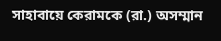সাহাবায়ে কেরামকে (রা.) অসম্মান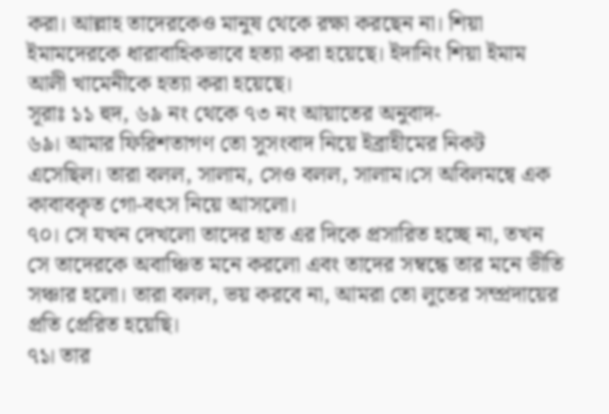করা। আল্লাহ তাদেরকেও মানুষ থেকে রক্ষা করছেন না। শিয়া ইমামদেরকে ধারাবাহিকভাবে হত্যা করা হয়েছে। ইদানিং শিয়া ইমাম আলী খামেনীকে হত্যা করা হয়েছে।
সূরাঃ ১১ হুদ, ৬৯ নং থেকে ৭৩ নং আয়াতের অনুবাদ-
৬৯। আমার ফিরিশতাগণ তো সুসংবাদ নিয়ে ইব্রাহীমের নিকট এসেছিল। তারা বলল, সালাম, সেও বলল, সালাম।সে অবিলমন্বে এক কাবাবকৃত গো-বৎস নিয়ে আসলো।
৭০। সে যখন দেখলো তাদের হাত এর দিকে প্রসারিত হচ্ছে না, তখন সে তাদেরকে অবাঞ্চিত মনে করলো এবং তাদের সম্বন্ধে তার মনে ভীতি সঞ্চার হলো। তারা বলল, ভয় করবে না, আমরা তো লুতের সম্প্রদায়ের প্রতি প্রেরিত হয়েছি।
৭১। তার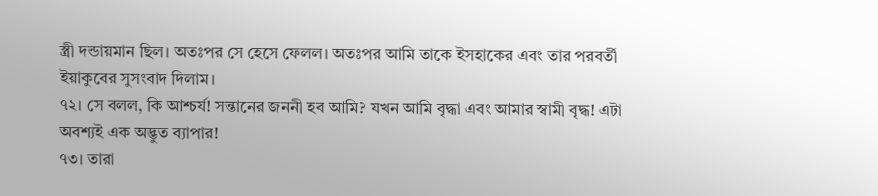স্ত্রী দন্ডায়মান ছিল। অতঃপর সে হেসে ফেলল। অতঃপর আমি তাকে ইসহাকের এবং তার পরবর্তী ইয়াকুবের সুসংবাদ দিলাম।
৭২। সে বলল, কি আশ্চর্য! সন্তানের জননী হব আমি? যখন আমি বৃদ্ধা এবং আমার স্বামী বৃদ্ধ! এটা অবশ্যই এক অদ্ভুত ব্যাপার!
৭৩। তারা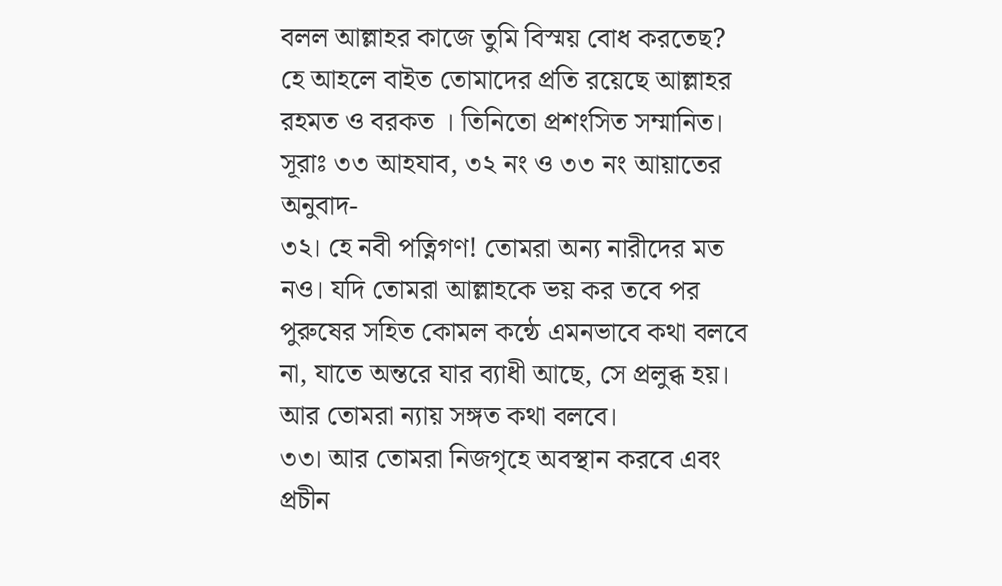বলল আল্লাহর কাজে তুমি বিস্ময় বোধ করতেছ? হে আহলে বাইত তোমাদের প্রতি রয়েছে আল্লাহর রহমত ও বরকত । তিনিতো প্রশংসিত সম্মানিত।
সূরাঃ ৩৩ আহযাব, ৩২ নং ও ৩৩ নং আয়াতের অনুবাদ-
৩২। হে নবী পত্নিগণ! তোমরা অন্য নারীদের মত নও। যদি তোমরা আল্লাহকে ভয় কর তবে পর পুরুষের সহিত কোমল কন্ঠে এমনভাবে কথা বলবে না, যাতে অন্তরে যার ব্যাধী আছে, সে প্রলুব্ধ হয়। আর তোমরা ন্যায় সঙ্গত কথা বলবে।
৩৩। আর তোমরা নিজগৃহে অবস্থান করবে এবং প্রচীন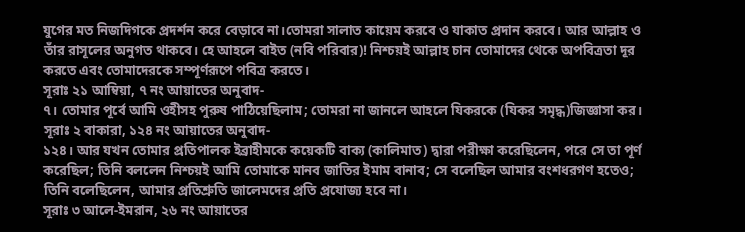যুগের মত নিজদিগকে প্রদর্শন করে বেড়াবে না।তোমরা সালাত কায়েম করবে ও যাকাত প্রদান করবে। আর আল্লাহ ও তাঁর রাসূলের অনুগত থাকবে। হে আহলে বাইত (নবি পরিবার)! নিশ্চয়ই আল্লাহ চান তোমাদের থেকে অপবিত্রতা দূর করতে এবং তোমাদেরকে সম্পূর্ণরূপে পবিত্র করতে।
সূরাঃ ২১ আম্বিয়া, ৭ নং আয়াতের অনুবাদ-
৭। তোমার পূর্বে আমি ওহীসহ পুরুষ পাঠিয়েছিলাম; তোমরা না জানলে আহলে যিকরকে (যিকর সমৃদ্ধ)জিজ্ঞাসা কর।
সূরাঃ ২ বাকারা, ১২৪ নং আয়াতের অনুবাদ-
১২৪। আর যখন তোমার প্রতিপালক ইব্রাহীমকে কয়েকটি বাক্য (কালিমাত) দ্বারা পরীক্ষা করেছিলেন, পরে সে তা পূর্ণ করেছিল; তিনি বললেন নিশ্চয়ই আমি তোমাকে মানব জাতির ইমাম বানাব; সে বলেছিল আমার বংশধরগণ হতেও; তিনি বলেছিলেন, আমার প্রতিশ্রুতি জালেমদের প্রতি প্রযোজ্য হবে না।
সূরাঃ ৩ আলে-ইমরান, ২৬ নং আয়াতের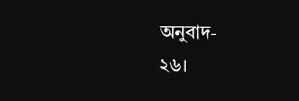অনুবাদ-
২৬।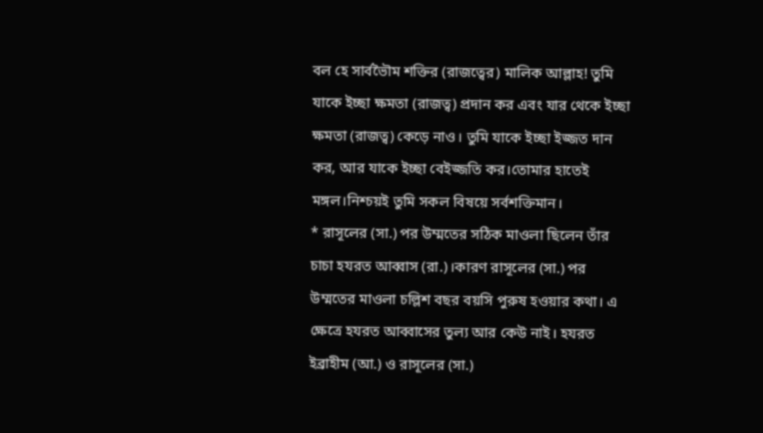বল হে সার্বভৈৗম শক্তির (রাজত্বের) মালিক আল্লাহ! তুমি যাকে ইচ্ছা ক্ষমতা (রাজত্ব) প্রদান কর এবং যার থেকে ইচ্ছা ক্ষমতা (রাজত্ব) কেড়ে নাও। তুমি যাকে ইচ্ছা ইজ্জত দান কর, আর যাকে ইচ্ছা বেইজ্জতি কর।তোমার হাতেই মঙ্গল।নিশ্চয়ই তুমি সকল বিষয়ে সর্বশক্তিমান।
* রাসূলের (সা.) পর উম্মতের সঠিক মাওলা ছিলেন তাঁর চাচা হযরত আব্বাস (রা.)।কারণ রাসূলের (সা.) পর উম্মতের মাওলা চল্লিশ বছর বয়সি পুরুষ হওয়ার কথা। এ ক্ষেত্রে হযরত আব্বাসের তুল্য আর কেউ নাই। হযরত ইব্রাহীম (আ.) ও রাসূলের (সা.)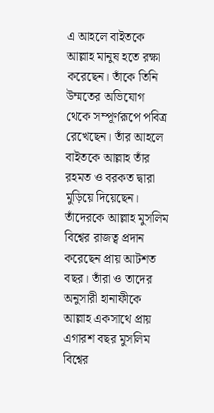এ আহলে বাইতকে আল্লাহ মানুষ হতে রক্ষা করেছেন। তাঁকে তিনি উম্মতের অভিযোগ থেকে সম্পূর্ণরূপে পবিত্র রেখেছেন। তাঁর আহলে বাইতকে আল্লাহ তাঁর রহমত ও বরকত দ্বারা মুড়িয়ে দিয়েছেন। তাঁদেরকে আল্লাহ মুসলিম বিশ্বের রাজত্ব প্রদান করেছেন প্রায় আটশত বছর। তাঁরা ও তাদের অনুসারী হানাফীকে আল্লাহ একসাথে প্রায় এগারশ বছর মুসলিম বিশ্বের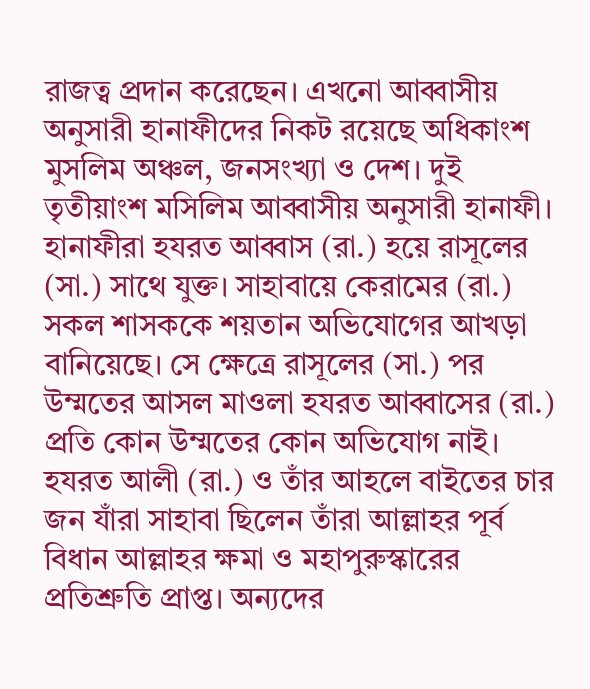রাজত্ব প্রদান করেছেন। এখনো আব্বাসীয় অনুসারী হানাফীদের নিকট রয়েছে অধিকাংশ মুসলিম অঞ্চল, জনসংখ্যা ও দেশ। দুই তৃতীয়াংশ মসিলিম আব্বাসীয় অনুসারী হানাফী। হানাফীরা হযরত আব্বাস (রা.) হয়ে রাসূলের (সা.) সাথে যুক্ত। সাহাবায়ে কেরামের (রা.) সকল শাসককে শয়তান অভিযোগের আখড়া বানিয়েছে। সে ক্ষেত্রে রাসূলের (সা.) পর উম্মতের আসল মাওলা হযরত আব্বাসের (রা.) প্রতি কোন উম্মতের কোন অভিযোগ নাই। হযরত আলী (রা.) ও তাঁর আহলে বাইতের চার জন যাঁরা সাহাবা ছিলেন তাঁরা আল্লাহর পূর্ব বিধান আল্লাহর ক্ষমা ও মহাপুরুস্কারের প্রতিশ্রুতি প্রাপ্ত। অন্যদের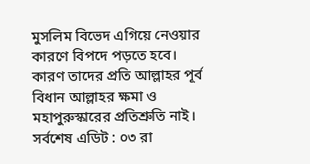মুসলিম বিভেদ এগিয়ে নেওয়ার কারণে বিপদে পড়তে হবে। কারণ তাদের প্রতি আল্লাহর পূর্ব বিধান আল্লাহর ক্ষমা ও মহাপুরুস্কারের প্রতিশ্রুতি নাই।
সর্বশেষ এডিট : ০৩ রা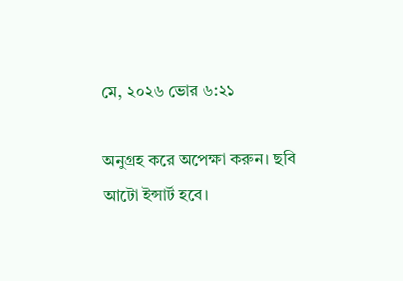মে, ২০২৬ ভোর ৬:২১

অনুগ্রহ করে অপেক্ষা করুন। ছবি আটো ইন্সার্ট হবে।